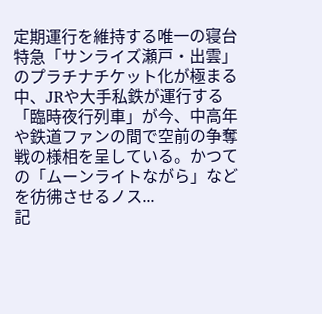定期運行を維持する唯一の寝台特急「サンライズ瀬戸・出雲」のプラチナチケット化が極まる中、JRや大手私鉄が運行する「臨時夜行列車」が今、中高年や鉄道ファンの間で空前の争奪戦の様相を呈している。かつての「ムーンライトながら」などを彷彿させるノス...
記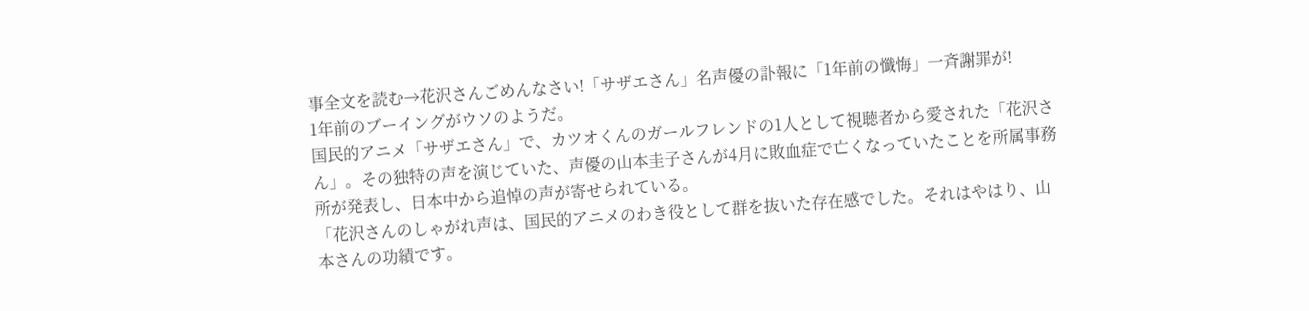事全文を読む→花沢さんごめんなさい!「サザエさん」名声優の訃報に「1年前の懺悔」一斉謝罪が!
1年前のブーイングがウソのようだ。
国民的アニメ「サザエさん」で、カツオくんのガールフレンドの1人として視聴者から愛された「花沢さん」。その独特の声を演じていた、声優の山本圭子さんが4月に敗血症で亡くなっていたことを所属事務所が発表し、日本中から追悼の声が寄せられている。
「花沢さんのしゃがれ声は、国民的アニメのわき役として群を抜いた存在感でした。それはやはり、山本さんの功績です。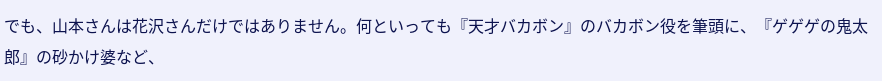でも、山本さんは花沢さんだけではありません。何といっても『天才バカボン』のバカボン役を筆頭に、『ゲゲゲの鬼太郎』の砂かけ婆など、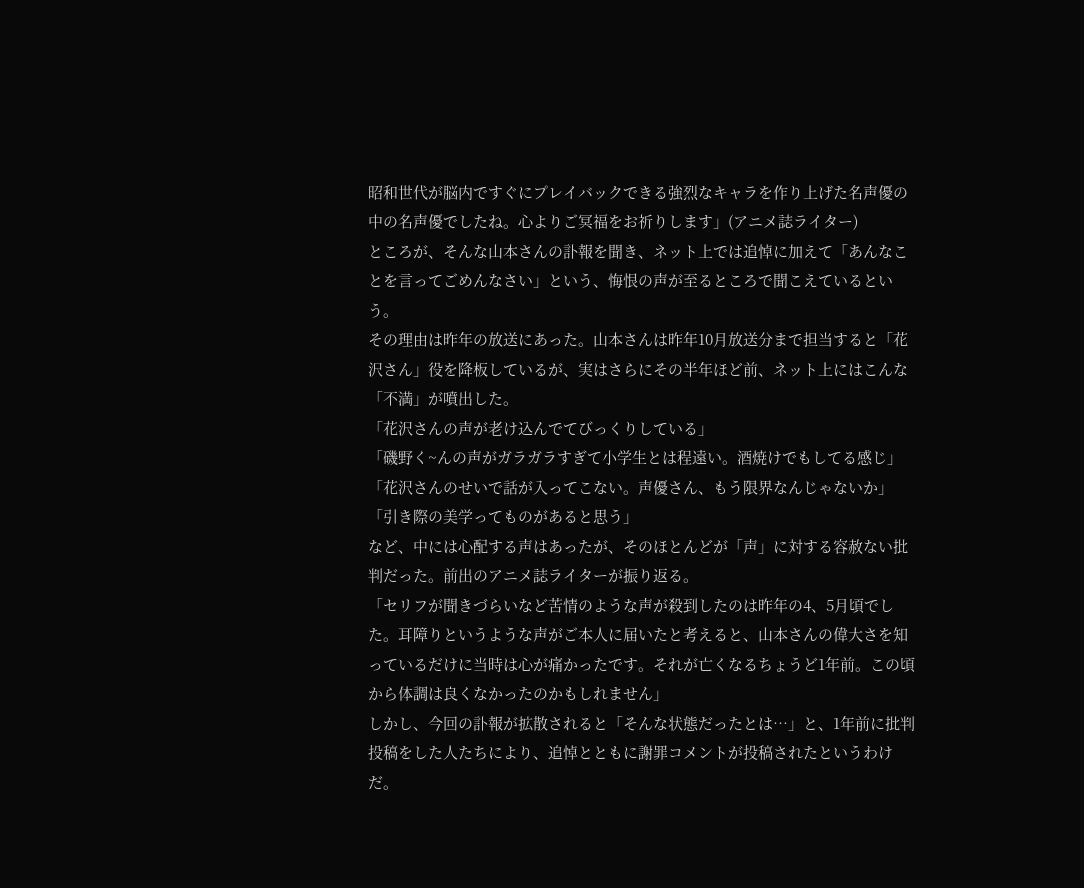昭和世代が脳内ですぐにプレイバックできる強烈なキャラを作り上げた名声優の中の名声優でしたね。心よりご冥福をお祈りします」(アニメ誌ライター)
ところが、そんな山本さんの訃報を聞き、ネット上では追悼に加えて「あんなことを言ってごめんなさい」という、悔恨の声が至るところで聞こえているという。
その理由は昨年の放送にあった。山本さんは昨年10月放送分まで担当すると「花沢さん」役を降板しているが、実はさらにその半年ほど前、ネット上にはこんな「不満」が噴出した。
「花沢さんの声が老け込んでてびっくりしている」
「磯野く~んの声がガラガラすぎて小学生とは程遠い。酒焼けでもしてる感じ」
「花沢さんのせいで話が入ってこない。声優さん、もう限界なんじゃないか」
「引き際の美学ってものがあると思う」
など、中には心配する声はあったが、そのほとんどが「声」に対する容赦ない批判だった。前出のアニメ誌ライターが振り返る。
「セリフが聞きづらいなど苦情のような声が殺到したのは昨年の4、5月頃でした。耳障りというような声がご本人に届いたと考えると、山本さんの偉大さを知っているだけに当時は心が痛かったです。それが亡くなるちょうど1年前。この頃から体調は良くなかったのかもしれません」
しかし、今回の訃報が拡散されると「そんな状態だったとは…」と、1年前に批判投稿をした人たちにより、追悼とともに謝罪コメントが投稿されたというわけだ。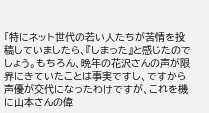「特にネット世代の若い人たちが苦情を投稿していましたら、『しまった』と感じたのでしょう。もちろん、晩年の花沢さんの声が限界にきていたことは事実ですし、ですから声優が交代になったわけですが、これを機に山本さんの偉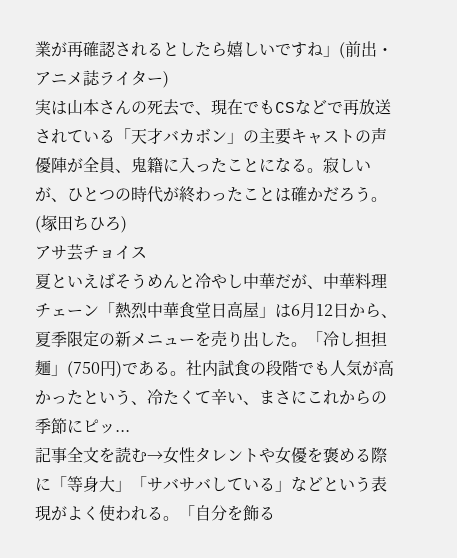業が再確認されるとしたら嬉しいですね」(前出・アニメ誌ライター)
実は山本さんの死去で、現在でもCSなどで再放送されている「天才バカボン」の主要キャストの声優陣が全員、鬼籍に入ったことになる。寂しいが、ひとつの時代が終わったことは確かだろう。
(塚田ちひろ)
アサ芸チョイス
夏といえばそうめんと冷やし中華だが、中華料理チェーン「熱烈中華食堂日高屋」は6月12日から、夏季限定の新メニューを売り出した。「冷し担担麺」(750円)である。社内試食の段階でも人気が高かったという、冷たくて辛い、まさにこれからの季節にピッ...
記事全文を読む→女性タレントや女優を褒める際に「等身大」「サバサバしている」などという表現がよく使われる。「自分を飾る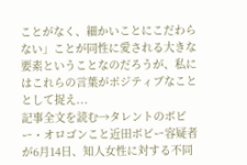ことがなく、細かいことにこだわらない」ことが同性に愛される大きな要素ということなのだろうが、私にはこれらの言葉がポジティブなこととして捉え...
記事全文を読む→タレントのボビー・オロゴンこと近田ボビー容疑者が6月14日、知人女性に対する不同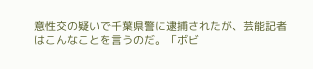意性交の疑いで千葉県警に逮捕されたが、芸能記者はこんなことを言うのだ。「ボビ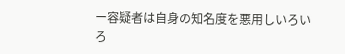ー容疑者は自身の知名度を悪用しいろいろ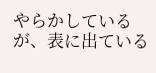やらかしているが、表に出ている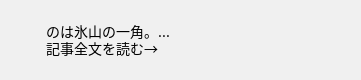のは氷山の一角。...
記事全文を読む→